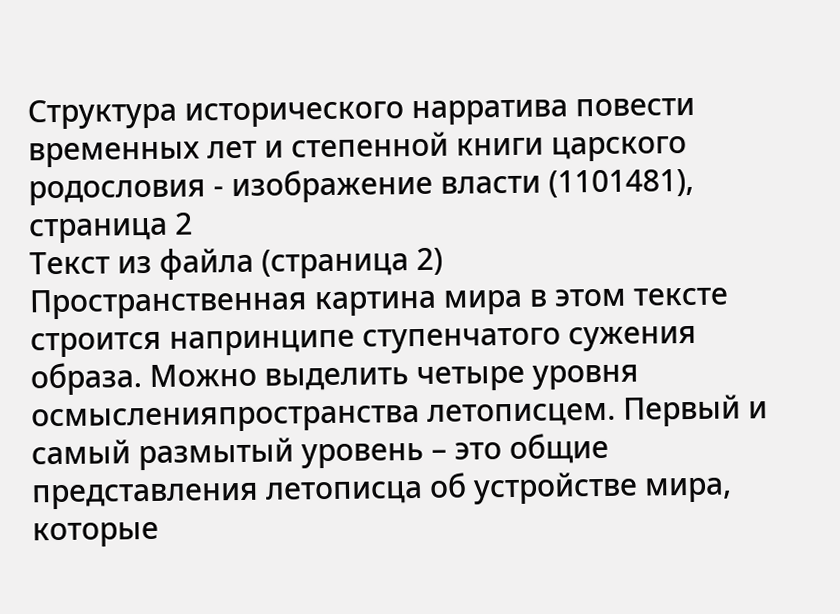Структура исторического нарратива повести временных лет и степенной книги царского родословия - изображение власти (1101481), страница 2
Текст из файла (страница 2)
Пространственная картина мира в этом тексте строится напринципе ступенчатого сужения образа. Можно выделить четыре уровня осмысленияпространства летописцем. Первый и самый размытый уровень – это общие представления летописца об устройстве мира, которые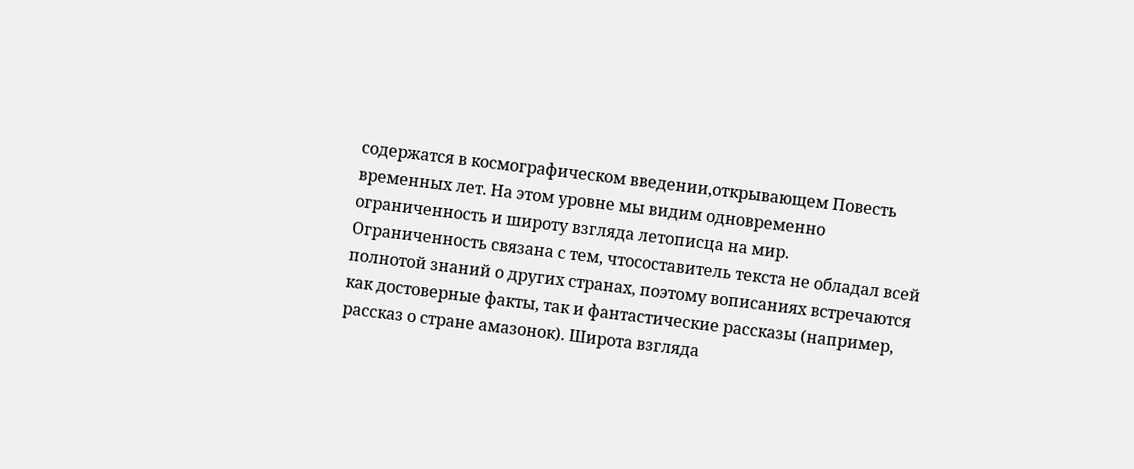содержатся в космографическом введении,открывающем Повесть временных лет. На этом уровне мы видим одновременно ограниченность и широту взгляда летописца на мир.
Ограниченность связана с тем, чтосоставитель текста не обладал всей полнотой знаний о других странах, поэтому вописаниях встречаются как достоверные факты, так и фантастические рассказы (например, рассказ о стране амазонок). Широта взгляда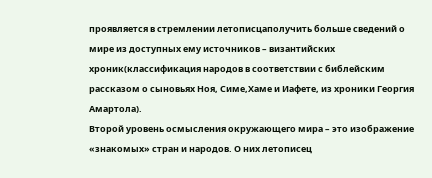проявляется в стремлении летописцаполучить больше сведений о мире из доступных ему источников – византийских хроник(классификация народов в соответствии с библейским рассказом о сыновьях Ноя, Симе,Хаме и Иафете, из хроники Георгия Амартола).
Второй уровень осмысления окружающего мира – это изображение «знакомых» стран и народов. О них летописец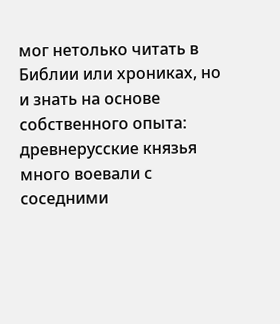мог нетолько читать в Библии или хрониках, но и знать на основе собственного опыта: древнерусские князья много воевали с соседними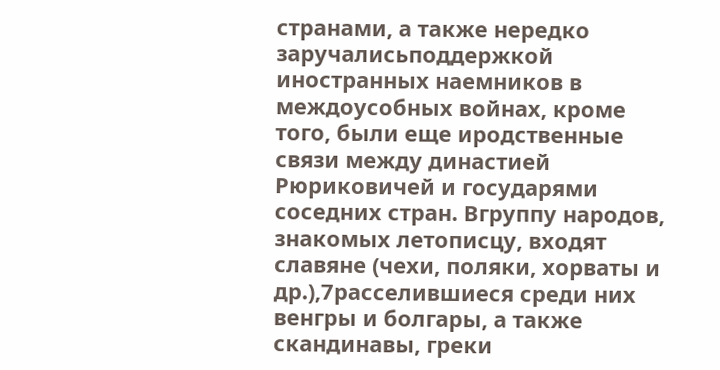странами, а также нередко заручалисьподдержкой иностранных наемников в междоусобных войнах, кроме того, были еще иродственные связи между династией Рюриковичей и государями соседних стран. Вгруппу народов, знакомых летописцу, входят славяне (чехи, поляки, хорваты и др.),7расселившиеся среди них венгры и болгары, а также скандинавы, греки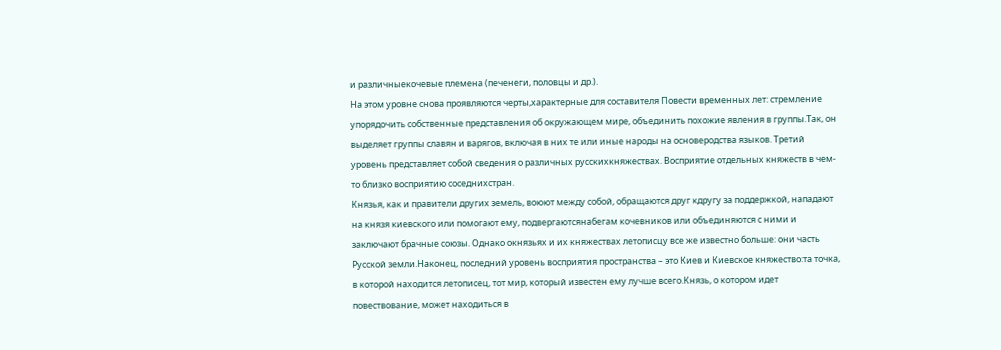и различныекочевые племена (печенеги, половцы и др.).
На этом уровне снова проявляются черты,характерные для составителя Повести временных лет: стремление упорядочить собственные представления об окружающем мире, объединить похожие явления в группы.Так, он выделяет группы славян и варягов, включая в них те или иные народы на основеродства языков. Третий уровень представляет собой сведения о различных русскихкняжествах. Восприятие отдельных княжеств в чем-то близко восприятию соседнихстран.
Князья, как и правители других земель, воюют между собой, обращаются друг кдругу за поддержкой, нападают на князя киевского или помогают ему, подвергаютсянабегам кочевников или объединяются с ними и заключают брачные союзы. Однако окнязьях и их княжествах летописцу все же известно больше: они часть Русской земли.Наконец, последний уровень восприятия пространства – это Киев и Киевское княжество:та точка, в которой находится летописец, тот мир, который известен ему лучше всего.Князь, о котором идет повествование, может находиться в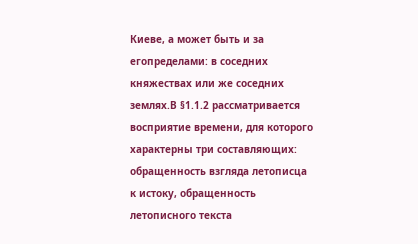Киеве, а может быть и за егопределами: в соседних княжествах или же соседних землях.В §1.1.2 рассматривается восприятие времени, для которого характерны три составляющих: обращенность взгляда летописца к истоку, обращенность летописного текста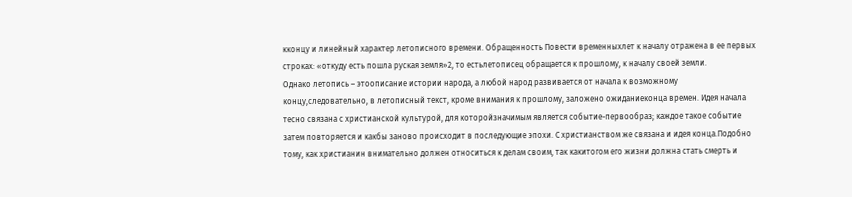кконцу и линейный характер летописного времени. Обращенность Повести временныхлет к началу отражена в ее первых строках: «откуду есть пошла руская земля»2, то естьлетописец обращается к прошлому, к началу своей земли.
Однако летопись – этоописание истории народа, а любой народ развивается от начала к возможному концу,следовательно, в летописный текст, кроме внимания к прошлому, заложено ожиданиеконца времен. Идея начала тесно связана с христианской культурой, для которойзначимым является событие-первообраз; каждое такое событие затем повторяется и какбы заново происходит в последующие эпохи. С христианством же связана и идея конца.Подобно тому, как христианин внимательно должен относиться к делам своим, так какитогом его жизни должна стать смерть и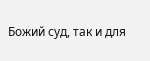Божий суд, так и для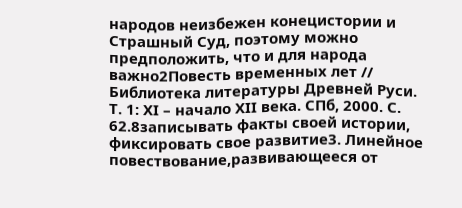народов неизбежен конецистории и Страшный Суд, поэтому можно предположить, что и для народа важно2Повесть временных лет // Библиотека литературы Древней Руси.
Т. 1: XI – начало XII века. СПб, 2000. С. 62.8записывать факты своей истории, фиксировать свое развитие3. Линейное повествование,развивающееся от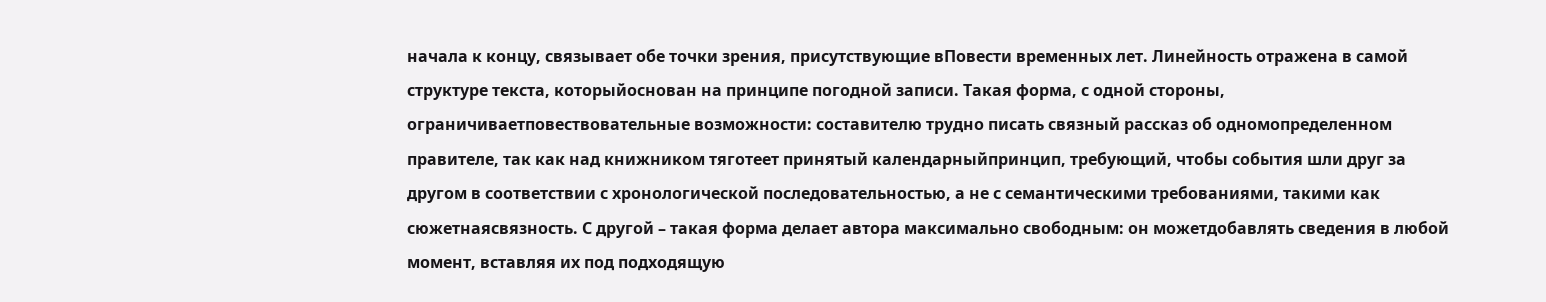начала к концу, связывает обе точки зрения, присутствующие вПовести временных лет. Линейность отражена в самой структуре текста, которыйоснован на принципе погодной записи. Такая форма, с одной стороны, ограничиваетповествовательные возможности: составителю трудно писать связный рассказ об одномопределенном правителе, так как над книжником тяготеет принятый календарныйпринцип, требующий, чтобы события шли друг за другом в соответствии с хронологической последовательностью, а не с семантическими требованиями, такими как сюжетнаясвязность. С другой – такая форма делает автора максимально свободным: он можетдобавлять сведения в любой момент, вставляя их под подходящую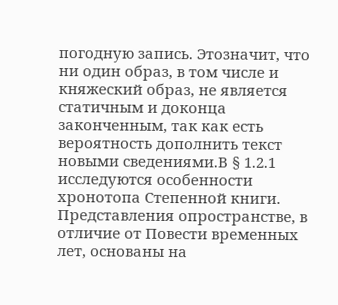погодную запись. Этозначит, что ни один образ, в том числе и княжеский образ, не является статичным и доконца законченным, так как есть вероятность дополнить текст новыми сведениями.В § 1.2.1 исследуются особенности хронотопа Степенной книги.
Представления опространстве, в отличие от Повести временных лет, основаны на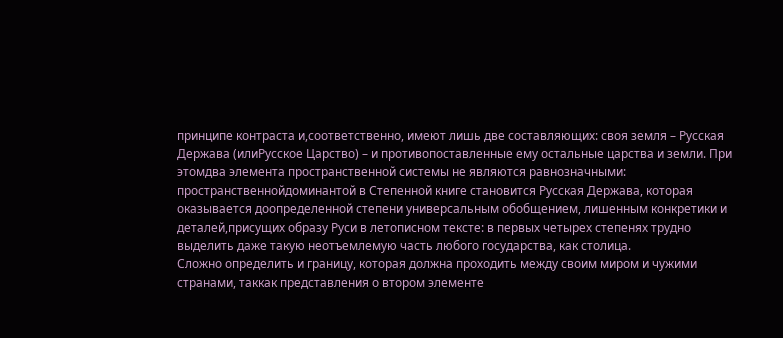принципе контраста и,соответственно, имеют лишь две составляющих: своя земля – Русская Держава (илиРусское Царство) – и противопоставленные ему остальные царства и земли. При этомдва элемента пространственной системы не являются равнозначными: пространственнойдоминантой в Степенной книге становится Русская Держава, которая оказывается доопределенной степени универсальным обобщением, лишенным конкретики и деталей,присущих образу Руси в летописном тексте: в первых четырех степенях трудно выделить даже такую неотъемлемую часть любого государства, как столица.
Сложно определить и границу, которая должна проходить между своим миром и чужими странами, таккак представления о втором элементе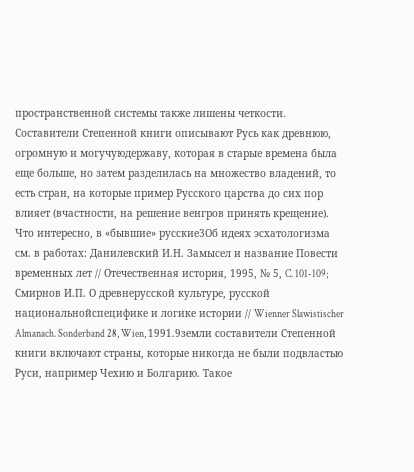пространственной системы также лишены четкости. Составители Степенной книги описывают Русь как древнюю, огромную и могучуюдержаву, которая в старые времена была еще больше, но затем разделилась на множество владений, то есть стран, на которые пример Русского царства до сих пор влияет (вчастности, на решение венгров принять крещение).
Что интересно, в «бывшие» русские3Об идеях эсхатологизма см. в работах: Данилевский И.Н. Замысел и название Повести временных лет // Отечественная история, 1995, № 5, C. 101-109; Смирнов И.П. О древнерусской культуре, русской национальнойспецифике и логике истории // Wienner Slawistischer Almanach. Sonderband 28, Wien, 1991.9земли составители Степенной книги включают страны, которые никогда не были подвластью Руси, например Чехию и Болгарию. Такое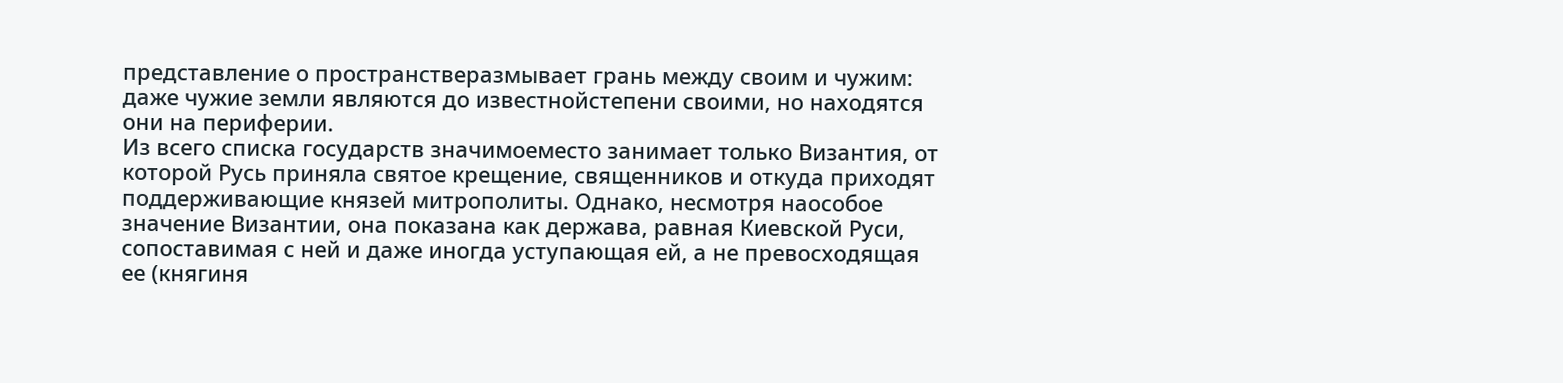представление о пространстверазмывает грань между своим и чужим: даже чужие земли являются до известнойстепени своими, но находятся они на периферии.
Из всего списка государств значимоеместо занимает только Византия, от которой Русь приняла святое крещение, священников и откуда приходят поддерживающие князей митрополиты. Однако, несмотря наособое значение Византии, она показана как держава, равная Киевской Руси, сопоставимая с ней и даже иногда уступающая ей, а не превосходящая ее (княгиня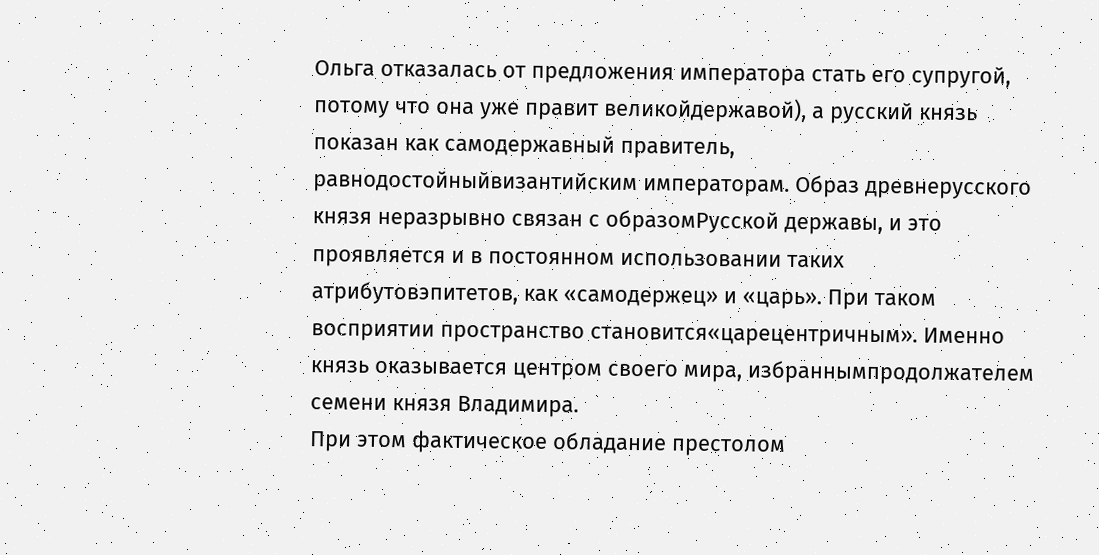Ольга отказалась от предложения императора стать его супругой, потому что она уже правит великойдержавой), а русский князь показан как самодержавный правитель, равнодостойныйвизантийским императорам. Образ древнерусского князя неразрывно связан с образомРусской державы, и это проявляется и в постоянном использовании таких атрибутовэпитетов, как «самодержец» и «царь». При таком восприятии пространство становится«царецентричным». Именно князь оказывается центром своего мира, избраннымпродолжателем семени князя Владимира.
При этом фактическое обладание престолом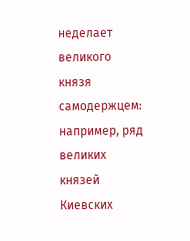неделает великого князя самодержцем: например, ряд великих князей Киевских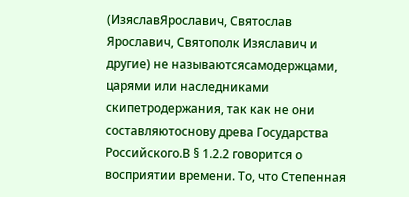(ИзяславЯрославич, Святослав Ярославич, Святополк Изяславич и другие) не называютсясамодержцами, царями или наследниками скипетродержания, так как не они составляютоснову древа Государства Российского.В § 1.2.2 говорится о восприятии времени. То, что Степенная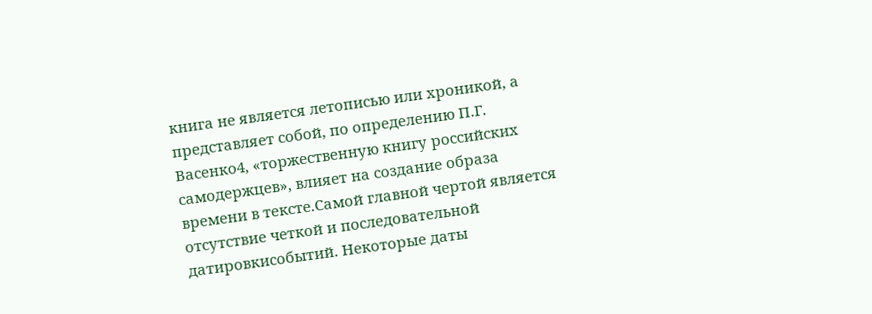книга не является летописью или хроникой, а представляет собой, по определению П.Г. Васенко4, «торжественную книгу российских самодержцев», влияет на создание образа времени в тексте.Самой главной чертой является отсутствие четкой и последовательной датировкисобытий. Некоторые даты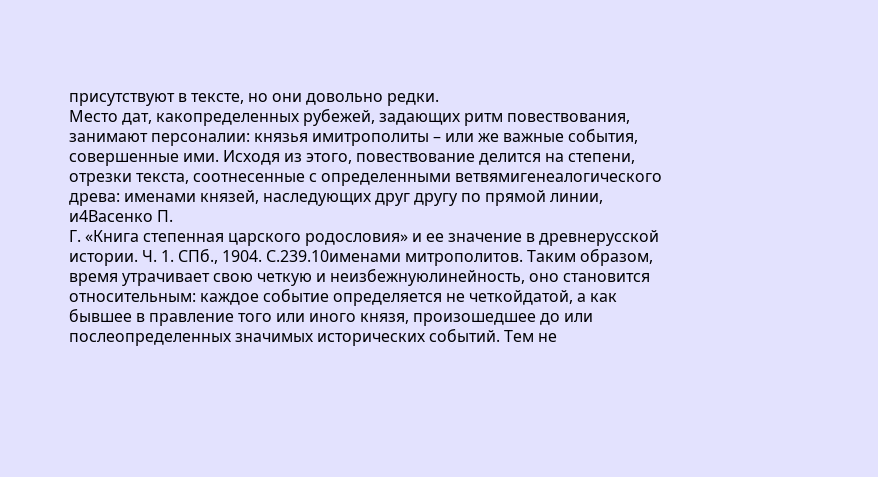присутствуют в тексте, но они довольно редки.
Место дат, какопределенных рубежей, задающих ритм повествования, занимают персоналии: князья имитрополиты – или же важные события, совершенные ими. Исходя из этого, повествование делится на степени, отрезки текста, соотнесенные с определенными ветвямигенеалогического древа: именами князей, наследующих друг другу по прямой линии, и4Васенко П.
Г. «Книга степенная царского родословия» и ее значение в древнерусской истории. Ч. 1. СПб., 1904. С.239.10именами митрополитов. Таким образом, время утрачивает свою четкую и неизбежнуюлинейность, оно становится относительным: каждое событие определяется не четкойдатой, а как бывшее в правление того или иного князя, произошедшее до или послеопределенных значимых исторических событий. Тем не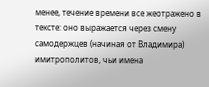менее, течение времени все жеотражено в тексте: оно выражается через смену самодержцев (начиная от Владимира) имитрополитов, чьи имена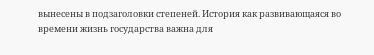вынесены в подзаголовки степеней. История как развивающаяся во времени жизнь государства важна для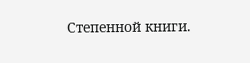Степенной книги.